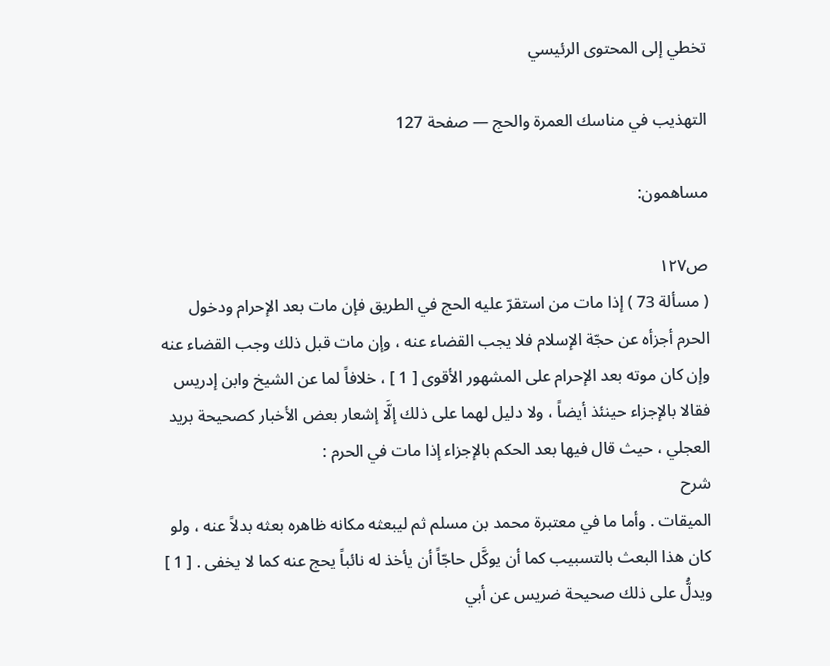تخطي إلى المحتوى الرئيسي

التهذيب في مناسك العمرة والحج — صفحة 127

مساهمون:

ص١٢٧
( مسألة 73 ) إذا مات من استقرّ عليه الحج في الطريق فإن مات بعد الإحرام ودخول الحرم أجزأه عن حجّة الإسلام فلا يجب القضاء عنه ، وإن مات قبل ذلك وجب القضاء عنه وإن كان موته بعد الإحرام على المشهور الأقوى [ 1 ] ، خلافاً لما عن الشيخ وابن إدريس فقالا بالإجزاء حينئذ أيضاً ، ولا دليل لهما على ذلك إلَّا إشعار بعض الأخبار كصحيحة بريد العجلي ، حيث قال فيها بعد الحكم بالإجزاء إذا مات في الحرم :
شرح
الميقات . وأما ما في معتبرة محمد بن مسلم ثم ليبعثه مكانه ظاهره بعثه بدلاً عنه ، ولو كان هذا البعث بالتسبيب كما أن يوكَّل حاجّاً أن يأخذ له نائباً يحج عنه كما لا يخفى . [ 1 ] ويدلُّ على ذلك صحيحة ضريس عن أبي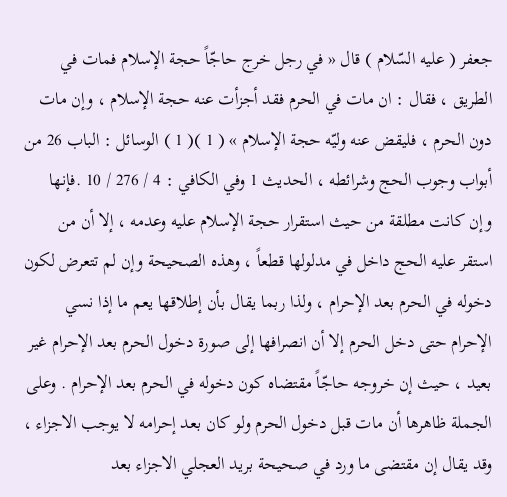جعفر ( عليه السّلام ) قال « في رجل خرج حاجّاً حجة الإسلام فمات في الطريق ، فقال : ان مات في الحرم فقد أجزأت عنه حجة الإسلام ، وإن مات دون الحرم ، فليقض عنه وليّه حجة الإسلام » ( 1 )( 1 ) الوسائل : الباب 26 من أبواب وجوب الحج وشرائطه ، الحديث 1 وفي الكافي : 4 / 276 / 10 .فإنها وإن كانت مطلقة من حيث استقرار حجة الإسلام عليه وعدمه ، إلا أن من استقر عليه الحج داخل في مدلولها قطعاً ، وهذه الصحيحة وإن لم تتعرض لكون دخوله في الحرم بعد الإحرام ، ولذا ربما يقال بأن إطلاقها يعم ما إذا نسي الإحرام حتى دخل الحرم إلا أن انصرافها إلى صورة دخول الحرم بعد الإحرام غير بعيد ، حيث إن خروجه حاجّاً مقتضاه كون دخوله في الحرم بعد الإحرام . وعلى الجملة ظاهرها أن مات قبل دخول الحرم ولو كان بعد إحرامه لا يوجب الاجزاء ، وقد يقال إن مقتضى ما ورد في صحيحة بريد العجلي الاجزاء بعد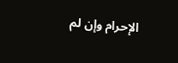الإحرام وإن لم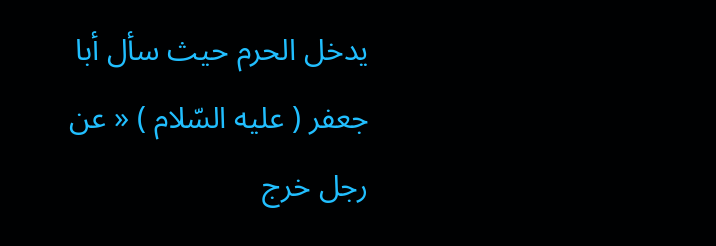يدخل الحرم حيث سأل أبا جعفر ( عليه السّلام ) « عن رجل خرج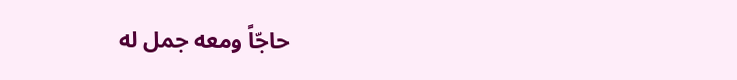حاجّاً ومعه جمل له